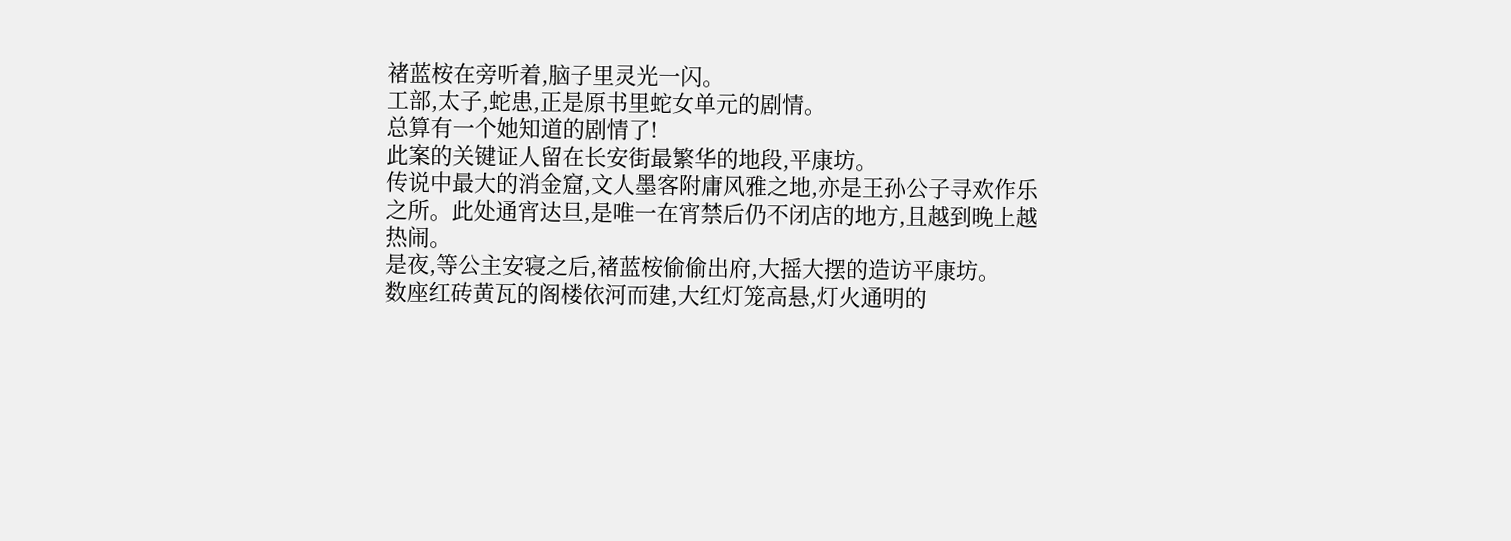禇蓝桉在旁听着,脑子里灵光一闪。
工部,太子,蛇患,正是原书里蛇女单元的剧情。
总算有一个她知道的剧情了!
此案的关键证人留在长安街最繁华的地段,平康坊。
传说中最大的消金窟,文人墨客附庸风雅之地,亦是王孙公子寻欢作乐之所。此处通宵达旦,是唯一在宵禁后仍不闭店的地方,且越到晚上越热闹。
是夜,等公主安寝之后,禇蓝桉偷偷出府,大摇大摆的造访平康坊。
数座红砖黄瓦的阁楼依河而建,大红灯笼高悬,灯火通明的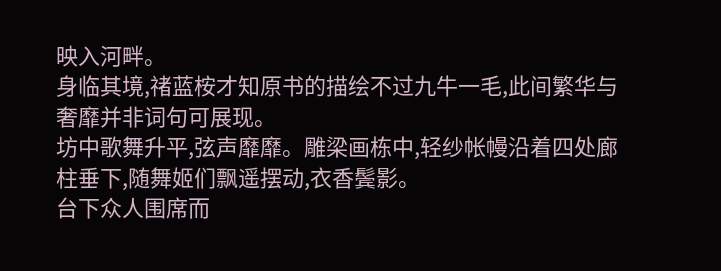映入河畔。
身临其境,禇蓝桉才知原书的描绘不过九牛一毛,此间繁华与奢靡并非词句可展现。
坊中歌舞升平,弦声靡靡。雕梁画栋中,轻纱帐幔沿着四处廊柱垂下,随舞姬们飘遥摆动,衣香鬓影。
台下众人围席而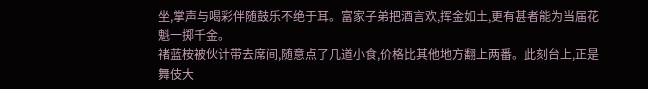坐,掌声与喝彩伴随鼓乐不绝于耳。富家子弟把酒言欢,挥金如土,更有甚者能为当届花魁一掷千金。
禇蓝桉被伙计带去席间,随意点了几道小食,价格比其他地方翻上两番。此刻台上,正是舞伎大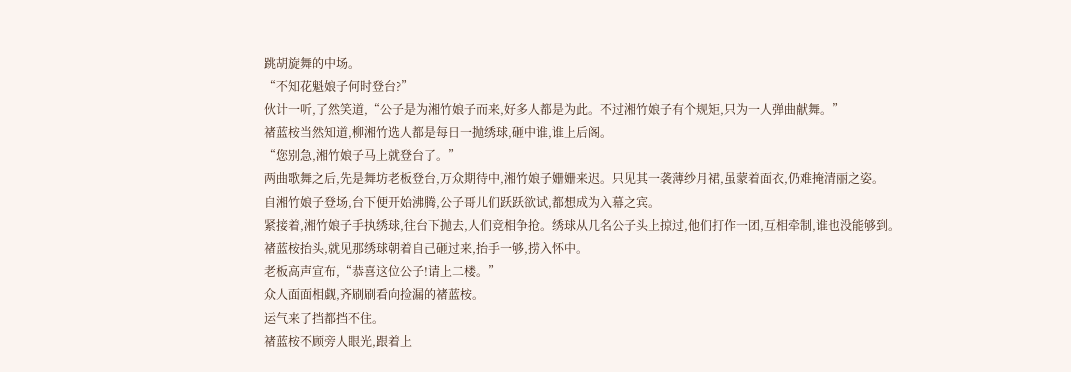跳胡旋舞的中场。
“不知花魁娘子何时登台?”
伙计一听,了然笑道,“公子是为湘竹娘子而来,好多人都是为此。不过湘竹娘子有个规矩,只为一人弹曲献舞。”
禇蓝桉当然知道,柳湘竹选人都是每日一抛绣球,砸中谁,谁上后阁。
“您别急,湘竹娘子马上就登台了。”
两曲歌舞之后,先是舞坊老板登台,万众期待中,湘竹娘子姗姗来迟。只见其一袭薄纱月裙,虽蒙着面衣,仍难掩清丽之姿。
自湘竹娘子登场,台下便开始沸腾,公子哥儿们跃跃欲试,都想成为入幕之宾。
紧接着,湘竹娘子手执绣球,往台下抛去,人们竞相争抢。绣球从几名公子头上掠过,他们打作一团,互相牵制,谁也没能够到。
禇蓝桉抬头,就见那绣球朝着自己砸过来,抬手一够,捞入怀中。
老板高声宣布,“恭喜这位公子!请上二楼。”
众人面面相觑,齐刷刷看向捡漏的禇蓝桉。
运气来了挡都挡不住。
禇蓝桉不顾旁人眼光,跟着上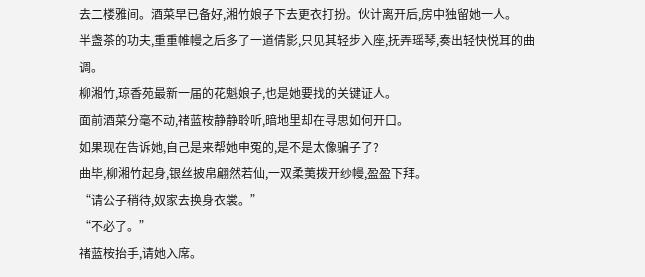去二楼雅间。酒菜早已备好,湘竹娘子下去更衣打扮。伙计离开后,房中独留她一人。
半盏茶的功夫,重重帷幔之后多了一道倩影,只见其轻步入座,抚弄瑶琴,奏出轻快悦耳的曲调。
柳湘竹,琼香苑最新一届的花魁娘子,也是她要找的关键证人。
面前酒菜分毫不动,禇蓝桉静静聆听,暗地里却在寻思如何开口。
如果现在告诉她,自己是来帮她申冤的,是不是太像骗子了?
曲毕,柳湘竹起身,银丝披帛翩然若仙,一双柔荑拨开纱幔,盈盈下拜。
“请公子稍待,奴家去换身衣裳。”
“不必了。”
禇蓝桉抬手,请她入席。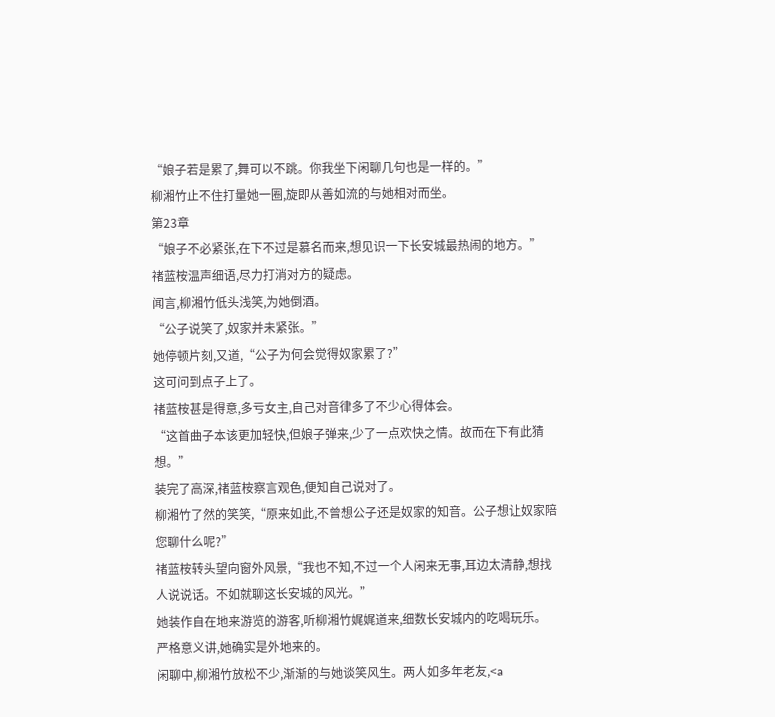“娘子若是累了,舞可以不跳。你我坐下闲聊几句也是一样的。”
柳湘竹止不住打量她一圈,旋即从善如流的与她相对而坐。
第23章
“娘子不必紧张,在下不过是慕名而来,想见识一下长安城最热闹的地方。”
禇蓝桉温声细语,尽力打消对方的疑虑。
闻言,柳湘竹低头浅笑,为她倒酒。
“公子说笑了,奴家并未紧张。”
她停顿片刻,又道,“公子为何会觉得奴家累了?”
这可问到点子上了。
禇蓝桉甚是得意,多亏女主,自己对音律多了不少心得体会。
“这首曲子本该更加轻快,但娘子弹来,少了一点欢快之情。故而在下有此猜想。”
装完了高深,禇蓝桉察言观色,便知自己说对了。
柳湘竹了然的笑笑,“原来如此,不曾想公子还是奴家的知音。公子想让奴家陪您聊什么呢?”
禇蓝桉转头望向窗外风景,“我也不知,不过一个人闲来无事,耳边太清静,想找人说说话。不如就聊这长安城的风光。”
她装作自在地来游览的游客,听柳湘竹娓娓道来,细数长安城内的吃喝玩乐。
严格意义讲,她确实是外地来的。
闲聊中,柳湘竹放松不少,渐渐的与她谈笑风生。两人如多年老友,<a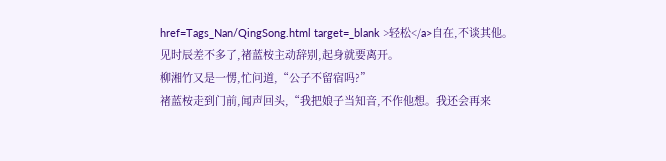href=Tags_Nan/QingSong.html target=_blank >轻松</a>自在,不谈其他。
见时辰差不多了,禇蓝桉主动辞别,起身就要离开。
柳湘竹又是一愣,忙问道,“公子不留宿吗?”
禇蓝桉走到门前,闻声回头,“我把娘子当知音,不作他想。我还会再来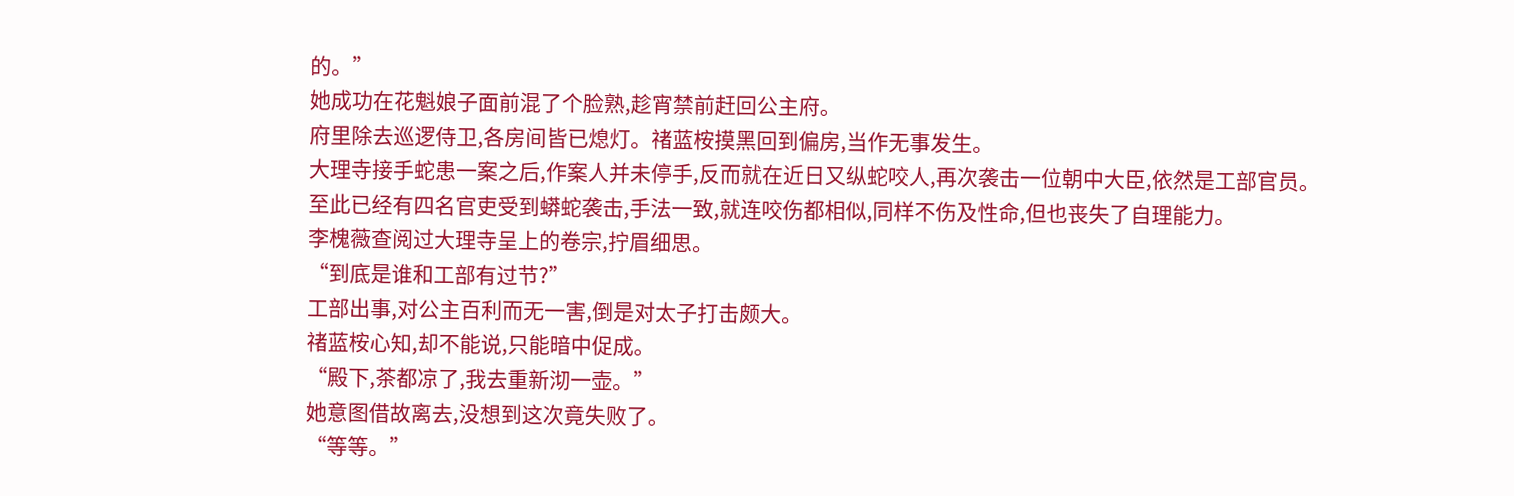的。”
她成功在花魁娘子面前混了个脸熟,趁宵禁前赶回公主府。
府里除去巡逻侍卫,各房间皆已熄灯。禇蓝桉摸黑回到偏房,当作无事发生。
大理寺接手蛇患一案之后,作案人并未停手,反而就在近日又纵蛇咬人,再次袭击一位朝中大臣,依然是工部官员。
至此已经有四名官吏受到蟒蛇袭击,手法一致,就连咬伤都相似,同样不伤及性命,但也丧失了自理能力。
李槐薇查阅过大理寺呈上的卷宗,拧眉细思。
“到底是谁和工部有过节?”
工部出事,对公主百利而无一害,倒是对太子打击颇大。
禇蓝桉心知,却不能说,只能暗中促成。
“殿下,茶都凉了,我去重新沏一壶。”
她意图借故离去,没想到这次竟失败了。
“等等。”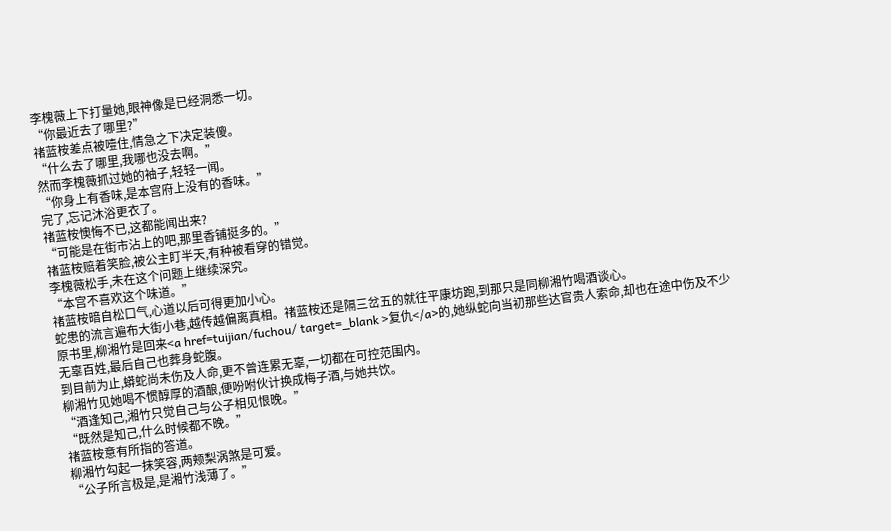李槐薇上下打量她,眼神像是已经洞悉一切。
“你最近去了哪里?”
禇蓝桉差点被噎住,情急之下决定装傻。
“什么去了哪里,我哪也没去啊。”
然而李槐薇抓过她的袖子,轻轻一闻。
“你身上有香味,是本宫府上没有的香味。”
完了,忘记沐浴更衣了。
禇蓝桉懊悔不已,这都能闻出来?
“可能是在街市沾上的吧,那里香铺挺多的。”
禇蓝桉赔着笑脸,被公主盯半天,有种被看穿的错觉。
李槐薇松手,未在这个问题上继续深究。
“本宫不喜欢这个味道。”
禇蓝桉暗自松口气,心道以后可得更加小心。
蛇患的流言遍布大街小巷,越传越偏离真相。禇蓝桉还是隔三岔五的就往平康坊跑,到那只是同柳湘竹喝酒谈心。
原书里,柳湘竹是回来<a href=tuijian/fuchou/ target=_blank >复仇</a>的,她纵蛇向当初那些达官贵人索命,却也在途中伤及不少无辜百姓,最后自己也葬身蛇腹。
到目前为止,蟒蛇尚未伤及人命,更不曾连累无辜,一切都在可控范围内。
柳湘竹见她喝不惯醇厚的酒酿,便吩咐伙计换成梅子酒,与她共饮。
“酒逢知己,湘竹只觉自己与公子相见恨晚。”
“既然是知己,什么时候都不晚。”
禇蓝桉意有所指的答道。
柳湘竹勾起一抹笑容,两颊梨涡煞是可爱。
“公子所言极是,是湘竹浅薄了。”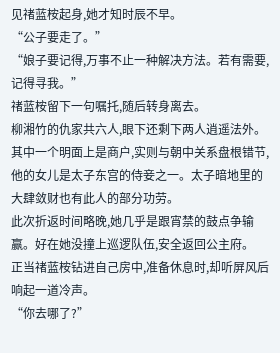见禇蓝桉起身,她才知时辰不早。
“公子要走了。”
“娘子要记得,万事不止一种解决方法。若有需要,记得寻我。”
禇蓝桉留下一句嘱托,随后转身离去。
柳湘竹的仇家共六人,眼下还剩下两人逍遥法外。其中一个明面上是商户,实则与朝中关系盘根错节,他的女儿是太子东宫的侍妾之一。太子暗地里的大肆敛财也有此人的部分功劳。
此次折返时间略晚,她几乎是跟宵禁的鼓点争输赢。好在她没撞上巡逻队伍,安全返回公主府。
正当禇蓝桉钻进自己房中,准备休息时,却听屏风后响起一道冷声。
“你去哪了?”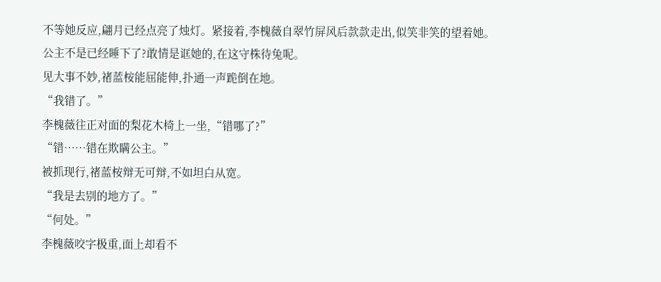不等她反应,翩月已经点亮了烛灯。紧接着,李槐薇自翠竹屏风后款款走出,似笑非笑的望着她。
公主不是已经睡下了?敢情是诓她的,在这守株待兔呢。
见大事不妙,禇蓝桉能屈能伸,扑通一声跪倒在地。
“我错了。”
李槐薇往正对面的梨花木椅上一坐,“错哪了?”
“错……错在欺瞒公主。”
被抓现行,禇蓝桉辩无可辩,不如坦白从宽。
“我是去别的地方了。”
“何处。”
李槐薇咬字极重,面上却看不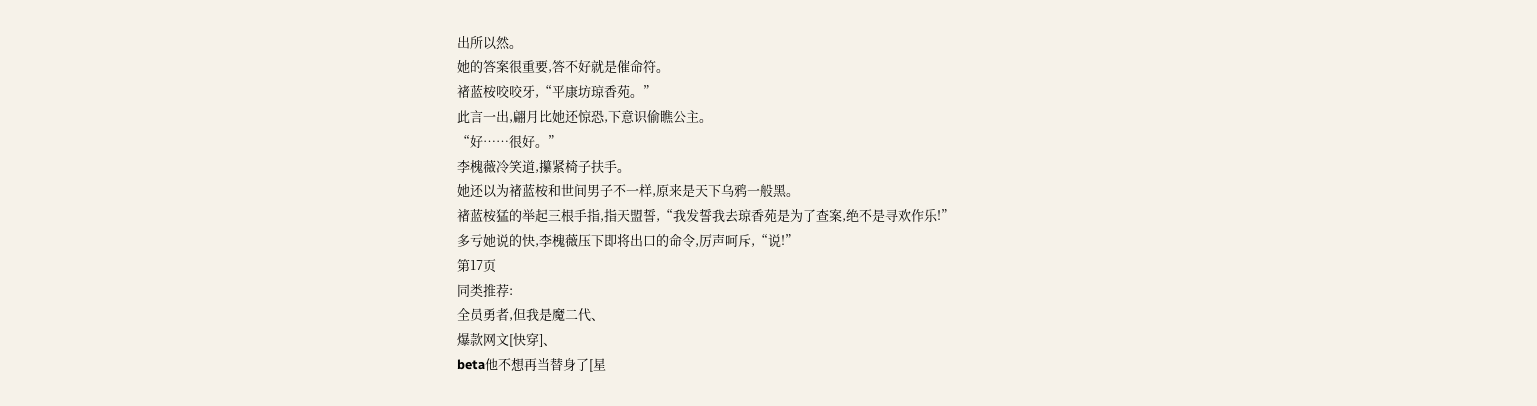出所以然。
她的答案很重要,答不好就是催命符。
禇蓝桉咬咬牙,“平康坊琼香苑。”
此言一出,翩月比她还惊恐,下意识偷瞧公主。
“好……很好。”
李槐薇冷笑道,攥紧椅子扶手。
她还以为禇蓝桉和世间男子不一样,原来是天下乌鸦一般黑。
禇蓝桉猛的举起三根手指,指天盟誓,“我发誓我去琼香苑是为了查案,绝不是寻欢作乐!”
多亏她说的快,李槐薇压下即将出口的命令,厉声呵斥,“说!”
第17页
同类推荐:
全员勇者,但我是魔二代、
爆款网文[快穿]、
beta他不想再当替身了[星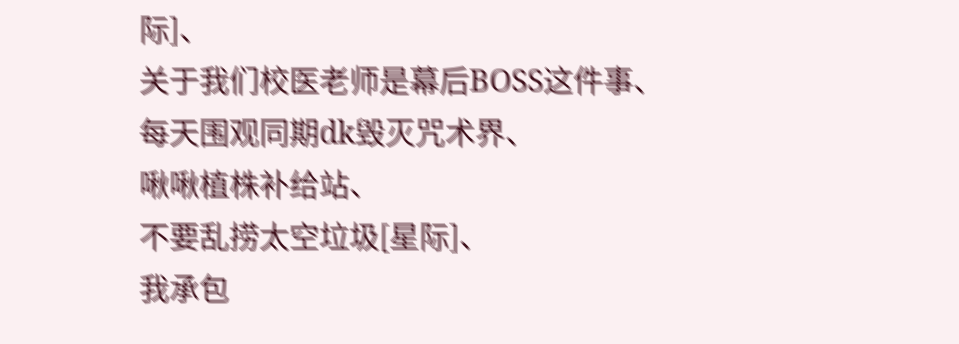际]、
关于我们校医老师是幕后BOSS这件事、
每天围观同期dk毁灭咒术界、
啾啾植株补给站、
不要乱捞太空垃圾[星际]、
我承包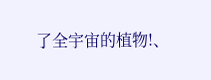了全宇宙的植物!、